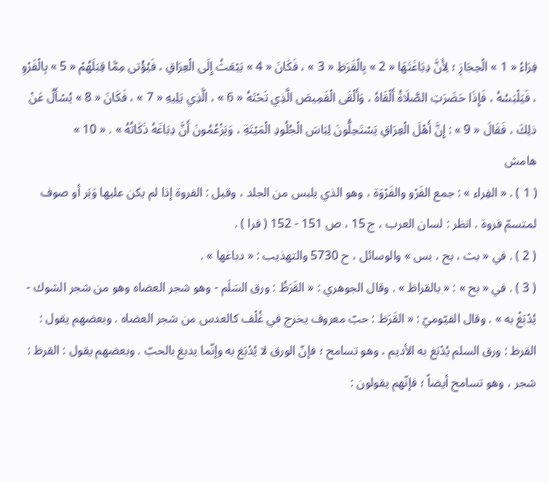فِرَاءُ « 1 » الْحِجَازِ ؛ لِأَنَّ دِبَاغَتَهَا « 2 » بِالْقَرَظِ « 3 » ، فَكَانَ « 4 » يَبْعَثُ إِلَى الْعِرَاقِ ، فَيُؤْتى مِمَّا قِبَلَهُمْ « 5 » بِالْفَرْوِ ، فَيَلْبَسُهُ ، فَإِذَا حَضَرَتِ الصَّلَاةُ أَلْقَاهُ ، وَأَلْقَى الْقَمِيصَ الَّذِي تَحْتَهُ « 6 » ، الَّذِي يَلِيهِ « 7 » ، فَكَانَ « 8 » يُسْأَلُ عَنْ ذلِكَ ، فَقَالَ « 9 » : إِنَّ أَهْلَ الْعِرَاقِ يَسْتَحِلُّونَ لِبَاسَ الْجُلُودِ الْمَيْتَةِ ، وَيَزْعُمُونَ أَنَّ دِبَاغَهُ ذَكَاتُهُ » . « 10 »
هامش
( 1 ) . « الفِراء » : جمع الفَرْو والفَرْوَة ، وهو الذي يلبس من الجلد ، وقيل : الفروة إذا لم يكن عليها وَبَر أو صوف لمتسمّ فروة . انظر : لسان العرب ، ج 15 ، ص 151 - 152 ( فرا ) .
( 2 ) . في « بث ، بح ، بس » والوسائل ، ح 5730 والتهذيب : « دباغها » .
( 3 ) . في « بح » : « بالقراظ » . وقال الجوهري : « القَرَظُ : ورق السَلَم - وهو شجر العضاه وهو من شجر الشوك - يُدْبَغْ به » . وقال الفيّوميّ : « القَرَظ : حبّ معروف يخرج في غُلْف كالعدس من شجر العضاه . وبعضهم يقول : القرظ : ورق السلم يُدْبَغ به الأديم ، وهو تسامح ؛ فإنّ الورق لا يُدْبَغ به وإنّما يدبغ بالحبّ . وبعضهم يقول : القرظ : شجر ، وهو تسامح أيضاً ؛ فإنّهم يقولون :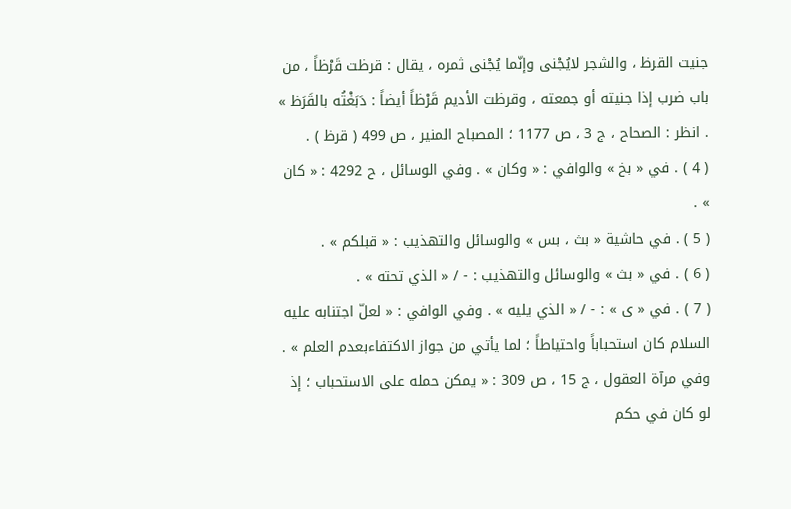جنيت القرظ ، والشجر لايُجْنى وإنّما يُجْنى ثمره ، يقال : قرظت قَرْظاً ، من باب ضرب إذا جنيته أو جمعته ، وقرظت الأديم قَرْظاً أيضاً : دَبَغْتُه بالقَرَظ » . انظر : الصحاح ، ج 3 ، ص 1177 ؛ المصباح المنير ، ص 499 ( قرظ ) .
( 4 ) . في « بخ » والوافي : « وكان » . وفي الوسائل ، ح 4292 : « كان » .
( 5 ) . في حاشية « بث ، بس » والوسائل والتهذيب : « قبلكم » .
( 6 ) . في « بث » والوسائل والتهذيب : - / « الذي تحته » .
( 7 ) . في « ى » : - / « الذي يليه » . وفي الوافي : « لعلّ اجتنابه عليه السلام كان استحباباً واحتياطاً ؛ لما يأتي من جواز الاكتفاءبعدم العلم » .
وفي مرآة العقول ، ج 15 ، ص 309 : « يمكن حمله على الاستحباب ؛ إذ لو كان في حكم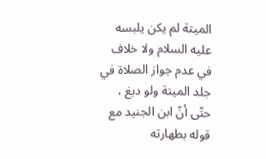الميتة لم يكن يلبسه عليه السلام ولا خلاف في عدم جواز الصلاة في جلد الميتة ولو دبغ ، حتّى أنّ ابن الجنيد مع قوله بطهارته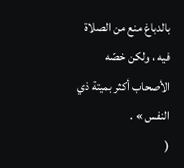بالدباغ منع من الصلاة فيه ، ولكن خصّه الأصحاب أكثر بميتة ذي النفس » .
(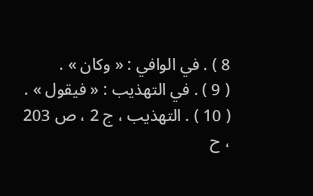8 ) . في الوافي : « وكان » .
( 9 ) . في التهذيب : « فيقول » .
( 10 ) . التهذيب ، ج 2 ، ص 203 ، ح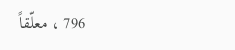796 ، معلّقاً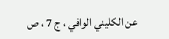عن الكليني الوافي ، ج 7 ، ص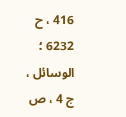416 ، ح 6232 ؛ الوسائل ، ج 4 ، ص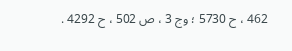462 ، ح 5730 ؛ وج 3 ، ص 502 ، ح 4292 .